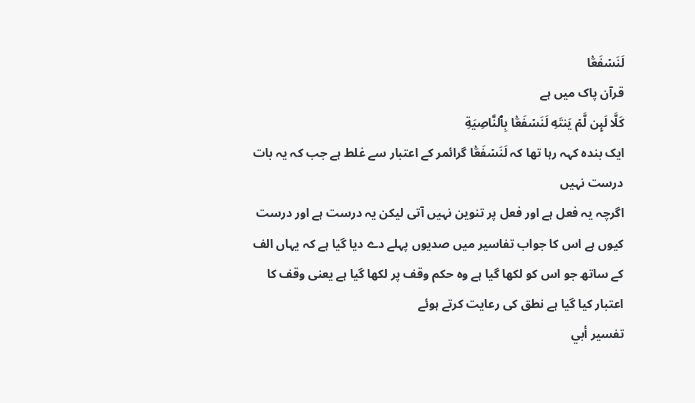لَنَسۡفَعَۢا
قرآن پاک میں ہے
كَلَّا لَىِٕن لَّمۡ یَنتَهِ لَنَسۡفَعَۢا بِٱلنَّاصِیَةِ
ایک بندہ کہہ رہا تھا کہ لَنَسۡفَعَۢا گرائمر کے اعتبار سے غلط ہے جب کہ یہ بات درست نہیں
اگرچہ یہ فعل ہے اور فعل پر تنوین نہیں آتی لیکن یہ درست ہے اور درست کیوں ہے اس کا جواب تفاسیر میں صدیوں پہلے دے دیا گیا ہے کہ یہاں الف کے ساتھ جو اس کو لکھا گیا ہے وہ حکم وقف پر لکھا گیا ہے یعنی وقف کا اعتبار کیا گیا ہے نطق کی رعایت کرتے ہوئے
تفسير أبي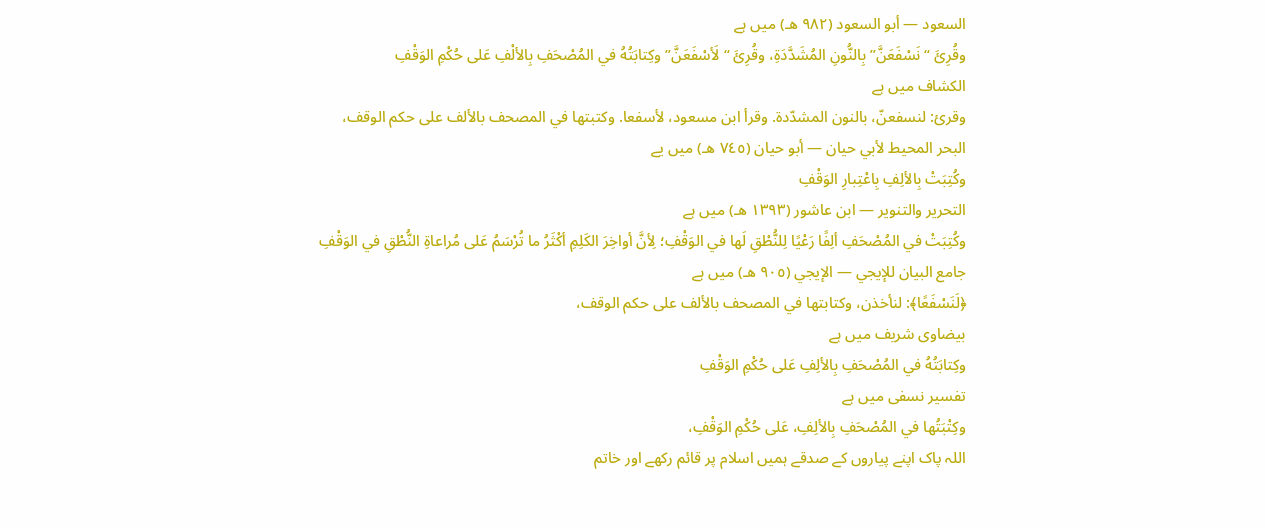السعود — أبو السعود (٩٨٢ هـ) میں ہے
وقُرِئَ “نَسْفَعَنَّ” بِالنُّونِ المُشَدَّدَةِ، وقُرِئَ “لَأسْفَعَنَّ” وكِتابَتُهُ في المُصْحَفِ بِالألْفِ عَلى حُكْمِ الوَقْفِ
الکشاف میں ہے
وقرئ: لنسفعنّ، بالنون المشدّدة. وقرأ ابن مسعود، لأسفعا. وكتبتها في المصحف بالألف على حكم الوقف،
البحر المحيط لأبي حيان — أبو حيان (٧٤٥ هـ) میں یے
وكُتِبَتْ بِالألِفِ بِاعْتِبارِ الوَقْفِ
التحرير والتنوير — ابن عاشور (١٣٩٣ هـ) میں ہے
وكُتِبَتْ في المُصْحَفِ ألِفًا رَعْيًا لِلنُّطْقِ لَها في الوَقْفِ؛ لِأنَّ أواخِرَ الكَلِمِ أكْثَرُ ما تُرْسَمُ عَلى مُراعاةِ النُّطْقِ في الوَقْفِ
جامع البيان للإيجي — الإيجي (٩٠٥ هـ) میں ہے
﴿لَنَسْفَعًا﴾: لنأخذن، وكتابتها في المصحف بالألف على حكم الوقف،
بیضاوی شریف میں ہے
وكِتابَتُهُ في المُصْحَفِ بِالألِفِ عَلى حُكْمِ الوَقْفِ
تفسیر نسفی میں ہے
وكِتْبَتُها في المُصْحَفِ بِالألِفِ، عَلى حُكْمِ الوَقْفِ،
اللہ پاک اپنے پیاروں کے صدقے ہمیں اسلام پر قائم رکھے اور خاتم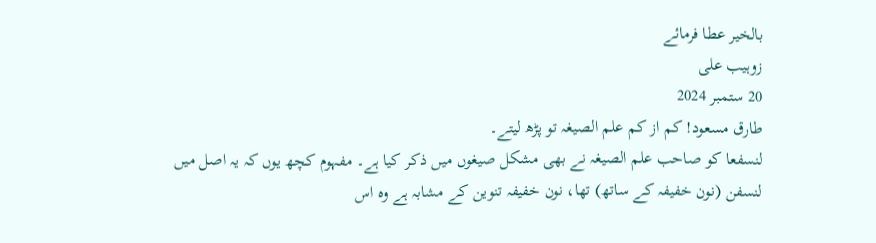بالخیر عطا فرمائے
زوہیب علی
20 ستمبر 2024
طارق مسعود! کم از کم علم الصیغہ تو پڑھ لیتے۔
لنسفعا کو صاحب علم الصیغہ نے بھی مشکل صیغوں میں ذکر کیا ہے۔ مفہوم کچھ یوں کہ یہ اصل میں لنسفن (نون خفیفہ کے ساتھ) تھا، نون خفیفہ تنوین کے مشابہ ہے وہ اس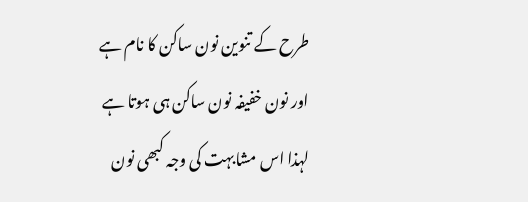طرح کے تنوین نون ساکن کا نام ہے اور نون خفیفہ نون ساکن ہی ہوتا ہے لہذا اس مشابہت کی وجہ کبھی نون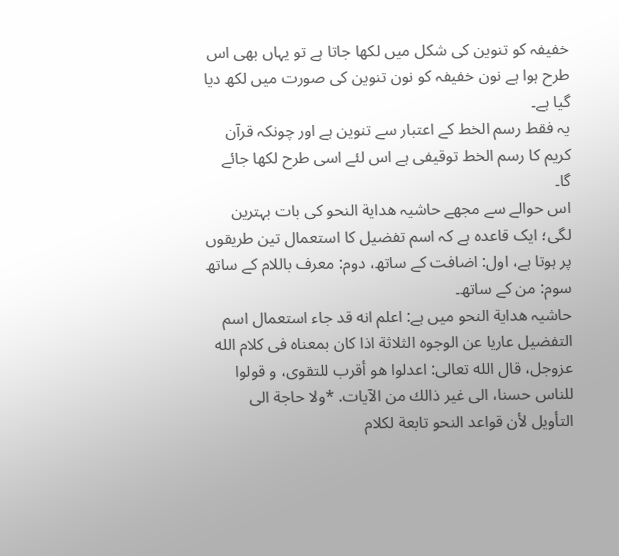خفیفہ کو تنوین کی شکل میں لکھا جاتا ہے تو یہاں بھی اس طرح ہوا ہے نون خفیفہ کو نون تنوین کی صورت میں لکھ دیا گیا ہے۔
یہ فقط رسم الخط کے اعتبار سے تنوین ہے اور چونکہ قرآن کریم کا رسم الخط توقیفی ہے اس لئے اسی طرح لکھا جائے گا۔
اس حوالے سے مجھے حاشیہ هداية النحو کی بات بہترین لگی؛ ایک قاعدہ ہے کہ اسم تفضیل کا استعمال تین طریقوں پر ہوتا ہے، اول: اضافت کے ساتھ، دوم: معرف باللام کے ساتھ
سوم: من کے ساتھ۔
حاشیہ هداية النحو میں ہے: اعلم انه قد جاء استعمال اسم التفضيل عاريا عن الوجوه الثلاثة اذا كان بمعناه فى كلام الله عزوجل، قال الله تعالى: اعدلوا هو أقرب للتقوى، و قولوا للناس حسنا، الى غير ذالك من الآيات. *ولا حاجة الى التأويل لأن قواعد النحو تابعة لكلام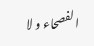الفصحاء و لا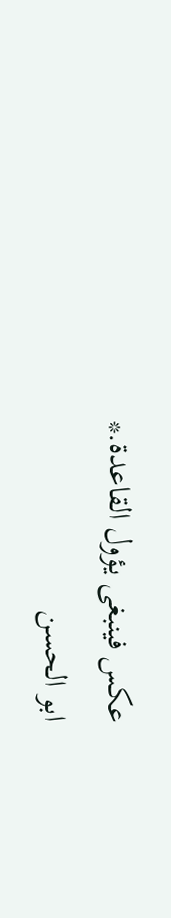عكس فينبغى يؤول القاعدة.*
ابو الحسن